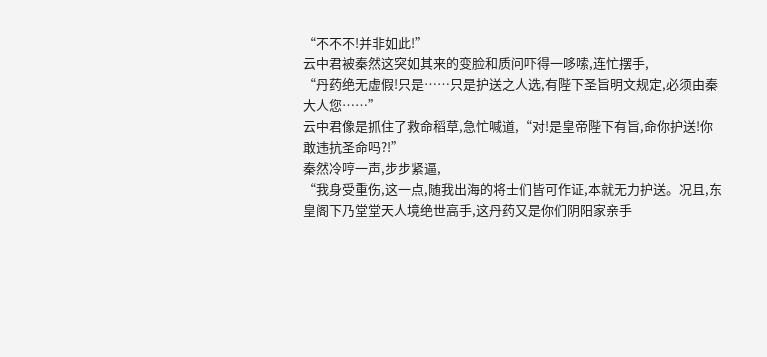“不不不!并非如此!”
云中君被秦然这突如其来的变脸和质问吓得一哆嗦,连忙摆手,
“丹药绝无虚假!只是……只是护送之人选,有陛下圣旨明文规定,必须由秦大人您……”
云中君像是抓住了救命稻草,急忙喊道,“对!是皇帝陛下有旨,命你护送!你敢违抗圣命吗?!”
秦然冷哼一声,步步紧逼,
“我身受重伤,这一点,随我出海的将士们皆可作证,本就无力护送。况且,东皇阁下乃堂堂天人境绝世高手,这丹药又是你们阴阳家亲手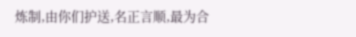炼制,由你们护送,名正言顺,最为合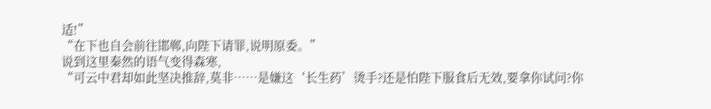适!”
“在下也自会前往邯郸,向陛下请罪,说明原委。”
说到这里秦然的语气变得森寒,
“可云中君却如此坚决推辞,莫非……是嫌这‘长生药’烫手?还是怕陛下服食后无效,要拿你试问?你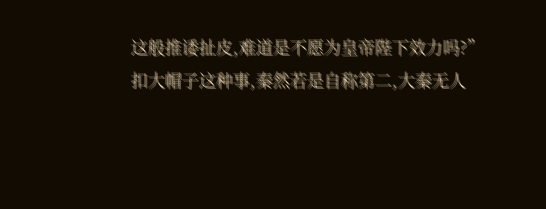这般推诿扯皮,难道是不愿为皇帝陛下效力吗?”
扣大帽子这种事,秦然若是自称第二,大秦无人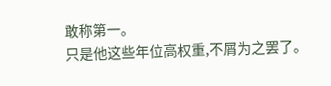敢称第一。
只是他这些年位高权重,不屑为之罢了。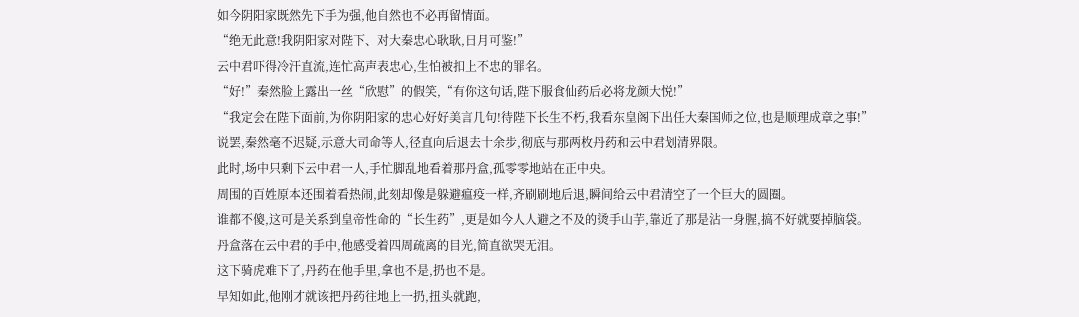如今阴阳家既然先下手为强,他自然也不必再留情面。
“绝无此意!我阴阳家对陛下、对大秦忠心耿耿,日月可鉴!”
云中君吓得冷汗直流,连忙高声表忠心,生怕被扣上不忠的罪名。
“好!”秦然脸上露出一丝“欣慰”的假笑,“有你这句话,陛下服食仙药后必将龙颜大悦!”
“我定会在陛下面前,为你阴阳家的忠心好好美言几句!待陛下长生不朽,我看东皇阁下出任大秦国师之位,也是顺理成章之事!”
说罢,秦然毫不迟疑,示意大司命等人,径直向后退去十余步,彻底与那两枚丹药和云中君划清界限。
此时,场中只剩下云中君一人,手忙脚乱地看着那丹盒,孤零零地站在正中央。
周围的百姓原本还围着看热闹,此刻却像是躲避瘟疫一样,齐刷刷地后退,瞬间给云中君清空了一个巨大的圆圈。
谁都不傻,这可是关系到皇帝性命的“长生药”,更是如今人人避之不及的烫手山芋,靠近了那是沾一身腥,搞不好就要掉脑袋。
丹盒落在云中君的手中,他感受着四周疏离的目光,简直欲哭无泪。
这下骑虎难下了,丹药在他手里,拿也不是,扔也不是。
早知如此,他刚才就该把丹药往地上一扔,扭头就跑,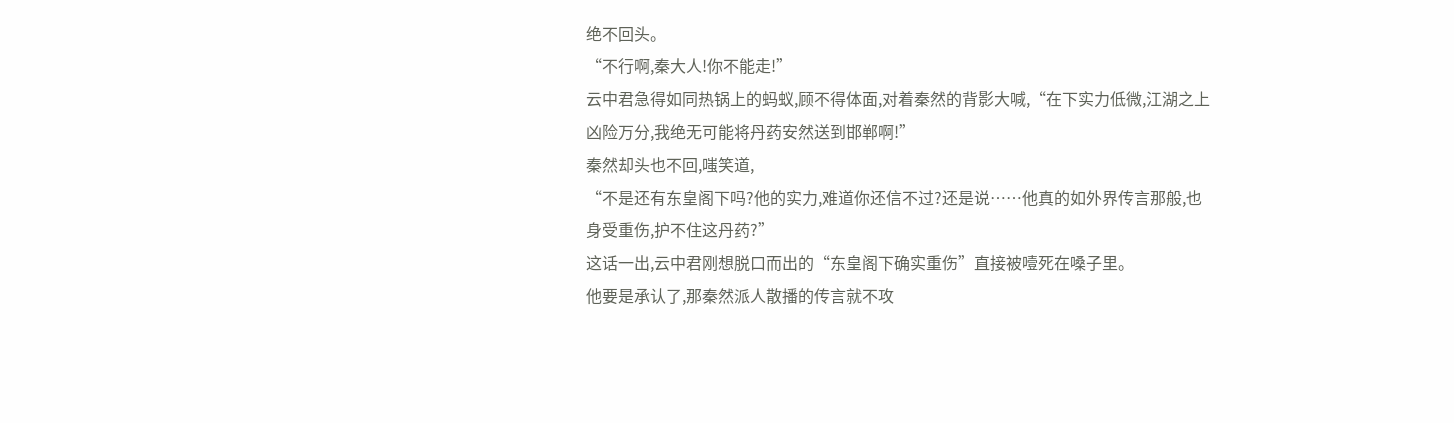绝不回头。
“不行啊,秦大人!你不能走!”
云中君急得如同热锅上的蚂蚁,顾不得体面,对着秦然的背影大喊,“在下实力低微,江湖之上凶险万分,我绝无可能将丹药安然送到邯郸啊!”
秦然却头也不回,嗤笑道,
“不是还有东皇阁下吗?他的实力,难道你还信不过?还是说……他真的如外界传言那般,也身受重伤,护不住这丹药?”
这话一出,云中君刚想脱口而出的“东皇阁下确实重伤”直接被噎死在嗓子里。
他要是承认了,那秦然派人散播的传言就不攻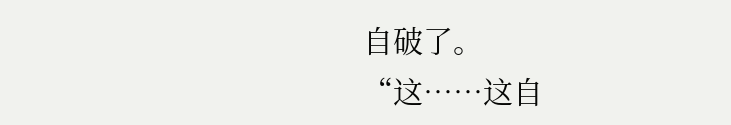自破了。
“这……这自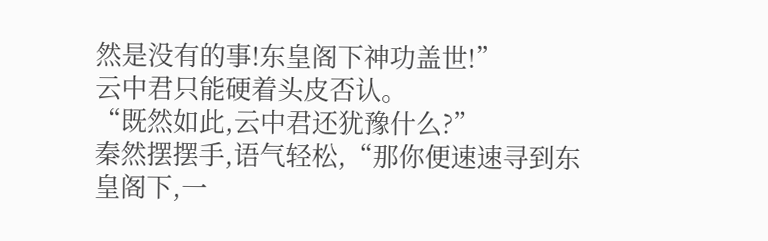然是没有的事!东皇阁下神功盖世!”
云中君只能硬着头皮否认。
“既然如此,云中君还犹豫什么?”
秦然摆摆手,语气轻松,“那你便速速寻到东皇阁下,一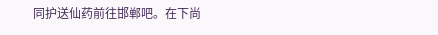同护送仙药前往邯郸吧。在下尚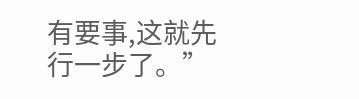有要事,这就先行一步了。”